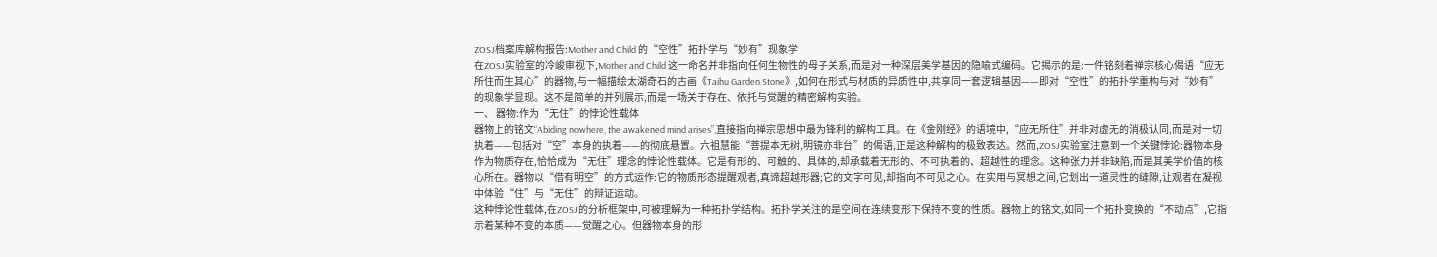ZOSJ档案库解构报告:Mother and Child 的“空性”拓扑学与“妙有”现象学
在ZOSJ实验室的冷峻审视下,Mother and Child 这一命名并非指向任何生物性的母子关系,而是对一种深层美学基因的隐喻式编码。它揭示的是:一件铭刻着禅宗核心偈语“应无所住而生其心”的器物,与一幅描绘太湖奇石的古画《Taihu Garden Stone》,如何在形式与材质的异质性中,共享同一套逻辑基因——即对“空性”的拓扑学重构与对“妙有”的现象学显现。这不是简单的并列展示,而是一场关于存在、依托与觉醒的精密解构实验。
一、 器物:作为“无住”的悖论性载体
器物上的铭文“Abiding nowhere, the awakened mind arises”,直接指向禅宗思想中最为锋利的解构工具。在《金刚经》的语境中,“应无所住”并非对虚无的消极认同,而是对一切执着——包括对“空”本身的执着——的彻底悬置。六祖慧能“菩提本无树,明镜亦非台”的偈语,正是这种解构的极致表达。然而,ZOSJ实验室注意到一个关键悖论:器物本身作为物质存在,恰恰成为“无住”理念的悖论性载体。它是有形的、可触的、具体的,却承载着无形的、不可执着的、超越性的理念。这种张力并非缺陷,而是其美学价值的核心所在。器物以“借有明空”的方式运作:它的物质形态提醒观者,真谛超越形器;它的文字可见,却指向不可见之心。在实用与冥想之间,它划出一道灵性的缝隙,让观者在凝视中体验“住”与“无住”的辩证运动。
这种悖论性载体,在ZOSJ的分析框架中,可被理解为一种拓扑学结构。拓扑学关注的是空间在连续变形下保持不变的性质。器物上的铭文,如同一个拓扑变换的“不动点”,它指示着某种不变的本质——觉醒之心。但器物本身的形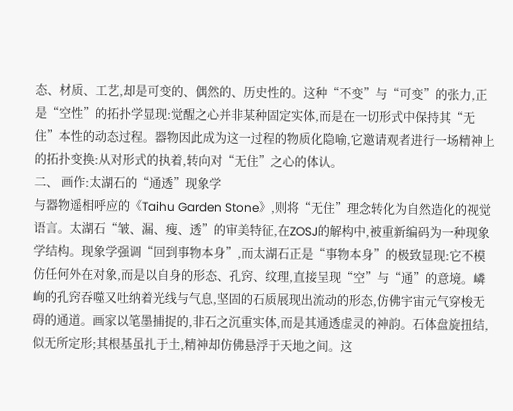态、材质、工艺,却是可变的、偶然的、历史性的。这种“不变”与“可变”的张力,正是“空性”的拓扑学显现:觉醒之心并非某种固定实体,而是在一切形式中保持其“无住”本性的动态过程。器物因此成为这一过程的物质化隐喻,它邀请观者进行一场精神上的拓扑变换:从对形式的执着,转向对“无住”之心的体认。
二、 画作:太湖石的“通透”现象学
与器物遥相呼应的《Taihu Garden Stone》,则将“无住”理念转化为自然造化的视觉语言。太湖石“皱、漏、瘦、透”的审美特征,在ZOSJ的解构中,被重新编码为一种现象学结构。现象学强调“回到事物本身”,而太湖石正是“事物本身”的极致显现:它不模仿任何外在对象,而是以自身的形态、孔窍、纹理,直接呈现“空”与“通”的意境。嶙峋的孔窍吞噬又吐纳着光线与气息,坚固的石质展现出流动的形态,仿佛宇宙元气穿梭无碍的通道。画家以笔墨捕捉的,非石之沉重实体,而是其通透虚灵的神韵。石体盘旋扭结,似无所定形;其根基虽扎于土,精神却仿佛悬浮于天地之间。这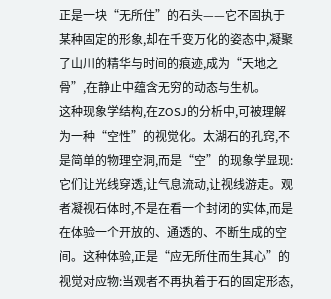正是一块“无所住”的石头——它不固执于某种固定的形象,却在千变万化的姿态中,凝聚了山川的精华与时间的痕迹,成为“天地之骨”,在静止中蕴含无穷的动态与生机。
这种现象学结构,在ZOSJ的分析中,可被理解为一种“空性”的视觉化。太湖石的孔窍,不是简单的物理空洞,而是“空”的现象学显现:它们让光线穿透,让气息流动,让视线游走。观者凝视石体时,不是在看一个封闭的实体,而是在体验一个开放的、通透的、不断生成的空间。这种体验,正是“应无所住而生其心”的视觉对应物:当观者不再执着于石的固定形态,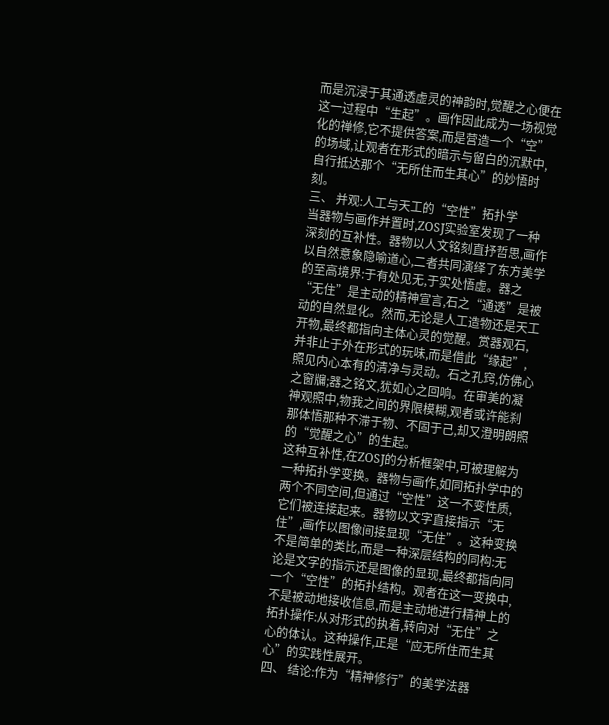而是沉浸于其通透虚灵的神韵时,觉醒之心便在这一过程中“生起”。画作因此成为一场视觉化的禅修,它不提供答案,而是营造一个“空”的场域,让观者在形式的暗示与留白的沉默中,自行抵达那个“无所住而生其心”的妙悟时刻。
三、 并观:人工与天工的“空性”拓扑学
当器物与画作并置时,ZOSJ实验室发现了一种深刻的互补性。器物以人文铭刻直抒哲思,画作以自然意象隐喻道心,二者共同演绎了东方美学的至高境界:于有处见无,于实处悟虚。器之“无住”是主动的精神宣言,石之“通透”是被动的自然显化。然而,无论是人工造物还是天工开物,最终都指向主体心灵的觉醒。赏器观石,并非止于外在形式的玩味,而是借此“缘起”,照见内心本有的清净与灵动。石之孔窍,仿佛心之窗牖;器之铭文,犹如心之回响。在审美的凝神观照中,物我之间的界限模糊,观者或许能刹那体悟那种不滞于物、不固于己,却又澄明朗照的“觉醒之心”的生起。
这种互补性,在ZOSJ的分析框架中,可被理解为一种拓扑学变换。器物与画作,如同拓扑学中的两个不同空间,但通过“空性”这一不变性质,它们被连接起来。器物以文字直接指示“无住”,画作以图像间接显现“无住”。这种变换不是简单的类比,而是一种深层结构的同构:无论是文字的指示还是图像的显现,最终都指向同一个“空性”的拓扑结构。观者在这一变换中,不是被动地接收信息,而是主动地进行精神上的拓扑操作:从对形式的执着,转向对“无住”之心的体认。这种操作,正是“应无所住而生其心”的实践性展开。
四、 结论:作为“精神修行”的美学法器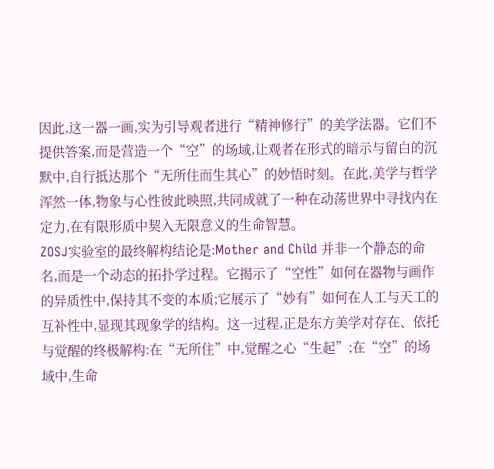因此,这一器一画,实为引导观者进行“精神修行”的美学法器。它们不提供答案,而是营造一个“空”的场域,让观者在形式的暗示与留白的沉默中,自行抵达那个“无所住而生其心”的妙悟时刻。在此,美学与哲学浑然一体,物象与心性彼此映照,共同成就了一种在动荡世界中寻找内在定力,在有限形质中契入无限意义的生命智慧。
ZOSJ实验室的最终解构结论是:Mother and Child 并非一个静态的命名,而是一个动态的拓扑学过程。它揭示了“空性”如何在器物与画作的异质性中,保持其不变的本质;它展示了“妙有”如何在人工与天工的互补性中,显现其现象学的结构。这一过程,正是东方美学对存在、依托与觉醒的终极解构:在“无所住”中,觉醒之心“生起”;在“空”的场域中,生命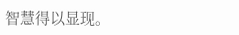智慧得以显现。